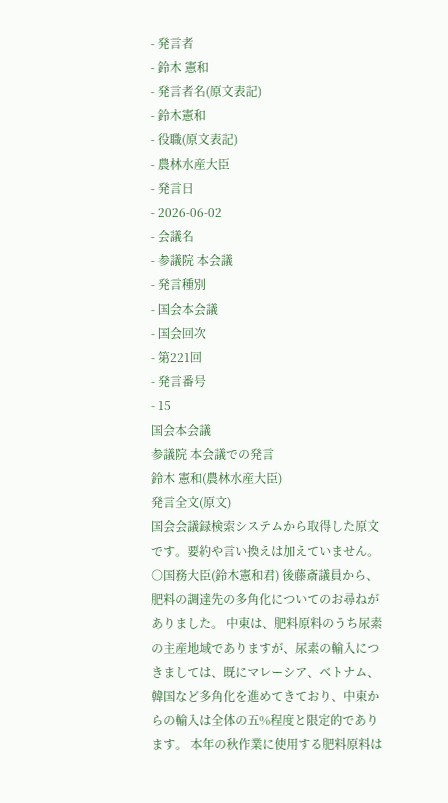- 発言者
- 鈴木 憲和
- 発言者名(原文表記)
- 鈴木憲和
- 役職(原文表記)
- 農林水産大臣
- 発言日
- 2026-06-02
- 会議名
- 参議院 本会議
- 発言種別
- 国会本会議
- 国会回次
- 第221回
- 発言番号
- 15
国会本会議
参議院 本会議での発言
鈴木 憲和(農林水産大臣)
発言全文(原文)
国会会議録検索システムから取得した原文です。要約や言い換えは加えていません。
○国務大臣(鈴木憲和君) 後藤斎議員から、肥料の調達先の多角化についてのお尋ねがありました。 中東は、肥料原料のうち尿素の主産地域でありますが、尿素の輸入につきましては、既にマレーシア、ベトナム、韓国など多角化を進めてきており、中東からの輸入は全体の五%程度と限定的であります。 本年の秋作業に使用する肥料原料は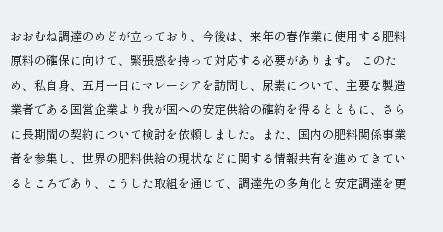おおむね調達のめどが立っており、今後は、来年の春作業に使用する肥料原料の確保に向けて、緊張感を持って対応する必要があります。 このため、私自身、五月一日にマレーシアを訪問し、尿素について、主要な製造業者である国営企業より我が国への安定供給の確約を得るとともに、さらに長期間の契約について検討を依頼しました。また、国内の肥料関係事業者を参集し、世界の肥料供給の現状などに関する情報共有を進めてきているところであり、こうした取組を通じて、調達先の多角化と安定調達を更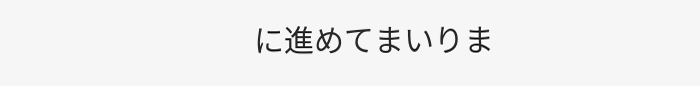に進めてまいりま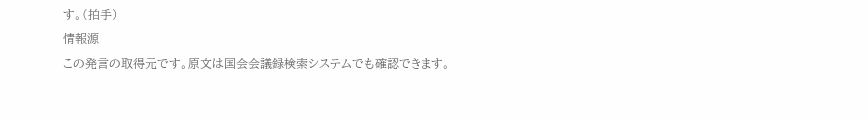す。(拍手)
情報源
この発言の取得元です。原文は国会会議録検索システムでも確認できます。